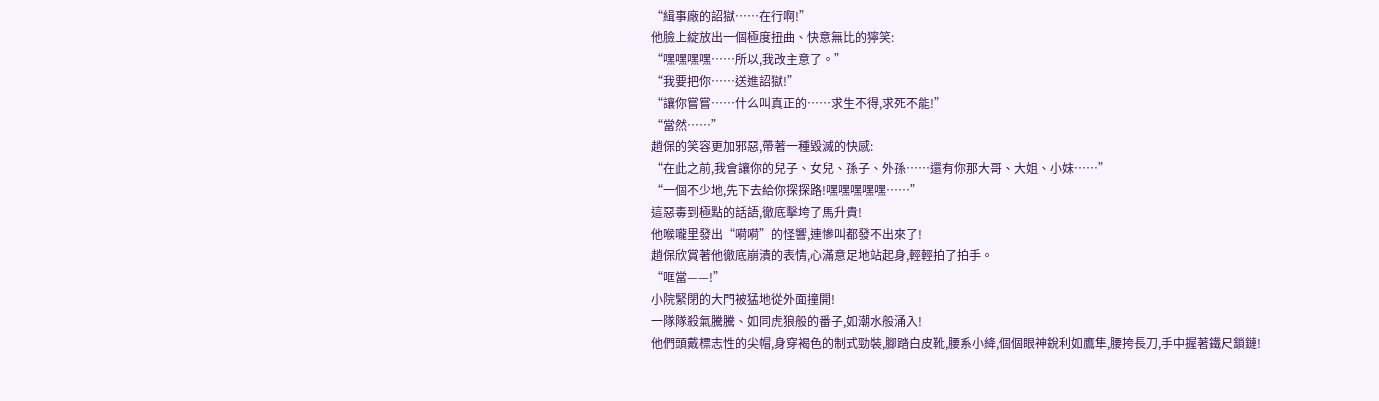“緝事廠的詔獄……在行啊!”
他臉上綻放出一個極度扭曲、快意無比的獰笑:
“嘿嘿嘿嘿……所以,我改主意了。”
“我要把你……送進詔獄!”
“讓你嘗嘗……什么叫真正的……求生不得,求死不能!”
“當然……”
趙保的笑容更加邪惡,帶著一種毀滅的快感:
“在此之前,我會讓你的兒子、女兒、孫子、外孫……還有你那大哥、大姐、小妹……”
“一個不少地,先下去給你探探路!嘿嘿嘿嘿嘿……”
這惡毒到極點的話語,徹底擊垮了馬升貴!
他喉嚨里發出“嗬嗬”的怪響,連慘叫都發不出來了!
趙保欣賞著他徹底崩潰的表情,心滿意足地站起身,輕輕拍了拍手。
“哐當——!”
小院緊閉的大門被猛地從外面撞開!
一隊隊殺氣騰騰、如同虎狼般的番子,如潮水般涌入!
他們頭戴標志性的尖帽,身穿褐色的制式勁裝,腳踏白皮靴,腰系小絳,個個眼神銳利如鷹隼,腰挎長刀,手中握著鐵尺鎖鏈!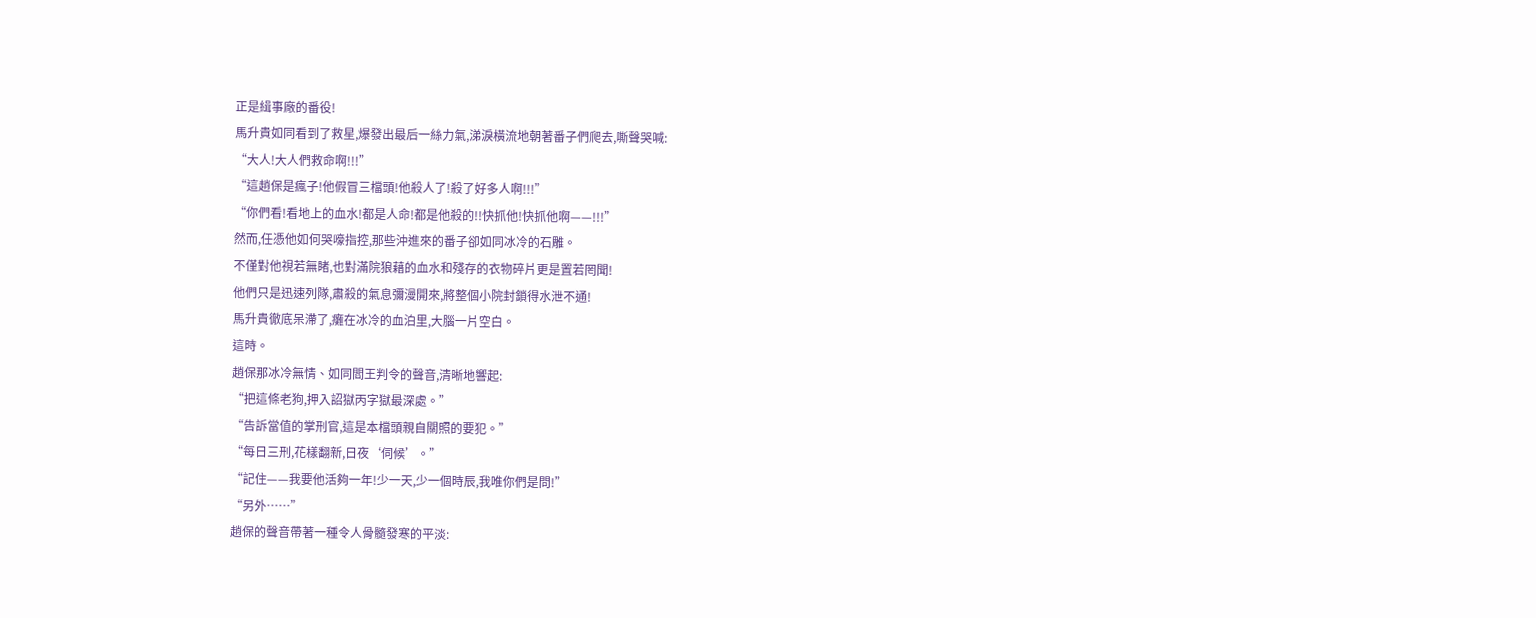正是緝事廠的番役!
馬升貴如同看到了救星,爆發出最后一絲力氣,涕淚橫流地朝著番子們爬去,嘶聲哭喊:
“大人!大人們救命啊!!!”
“這趙保是瘋子!他假冒三檔頭!他殺人了!殺了好多人啊!!!”
“你們看!看地上的血水!都是人命!都是他殺的!!快抓他!快抓他啊——!!!”
然而,任憑他如何哭嚎指控,那些沖進來的番子卻如同冰冷的石雕。
不僅對他視若無睹,也對滿院狼藉的血水和殘存的衣物碎片更是置若罔聞!
他們只是迅速列隊,肅殺的氣息彌漫開來,將整個小院封鎖得水泄不通!
馬升貴徹底呆滯了,癱在冰冷的血泊里,大腦一片空白。
這時。
趙保那冰冷無情、如同閻王判令的聲音,清晰地響起:
“把這條老狗,押入詔獄丙字獄最深處。”
“告訴當值的掌刑官,這是本檔頭親自關照的要犯。”
“每日三刑,花樣翻新,日夜‘伺候’。”
“記住——我要他活夠一年!少一天,少一個時辰,我唯你們是問!”
“另外……”
趙保的聲音帶著一種令人骨髓發寒的平淡: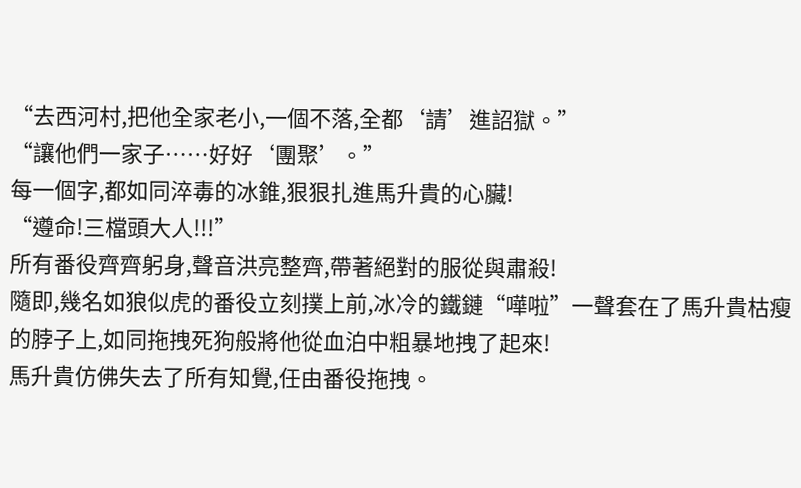“去西河村,把他全家老小,一個不落,全都‘請’進詔獄。”
“讓他們一家子……好好‘團聚’。”
每一個字,都如同淬毒的冰錐,狠狠扎進馬升貴的心臟!
“遵命!三檔頭大人!!!”
所有番役齊齊躬身,聲音洪亮整齊,帶著絕對的服從與肅殺!
隨即,幾名如狼似虎的番役立刻撲上前,冰冷的鐵鏈“嘩啦”一聲套在了馬升貴枯瘦的脖子上,如同拖拽死狗般將他從血泊中粗暴地拽了起來!
馬升貴仿佛失去了所有知覺,任由番役拖拽。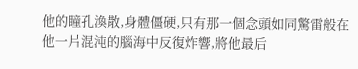他的瞳孔渙散,身體僵硬,只有那一個念頭如同驚雷般在他一片混沌的腦海中反復炸響,將他最后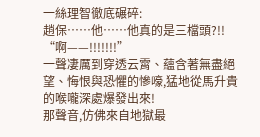一絲理智徹底碾碎:
趙保……他……他真的是三檔頭?!!
“啊——!!!!!!!”
一聲凄厲到穿透云霄、蘊含著無盡絕望、悔恨與恐懼的慘嚎,猛地從馬升貴的喉嚨深處爆發出來!
那聲音,仿佛來自地獄最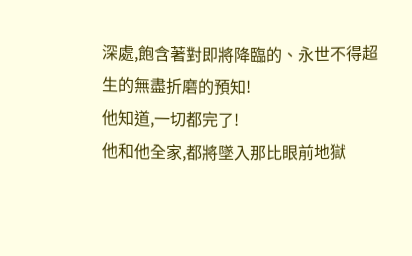深處,飽含著對即將降臨的、永世不得超生的無盡折磨的預知!
他知道,一切都完了!
他和他全家,都將墜入那比眼前地獄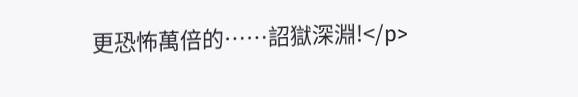更恐怖萬倍的……詔獄深淵!</p>